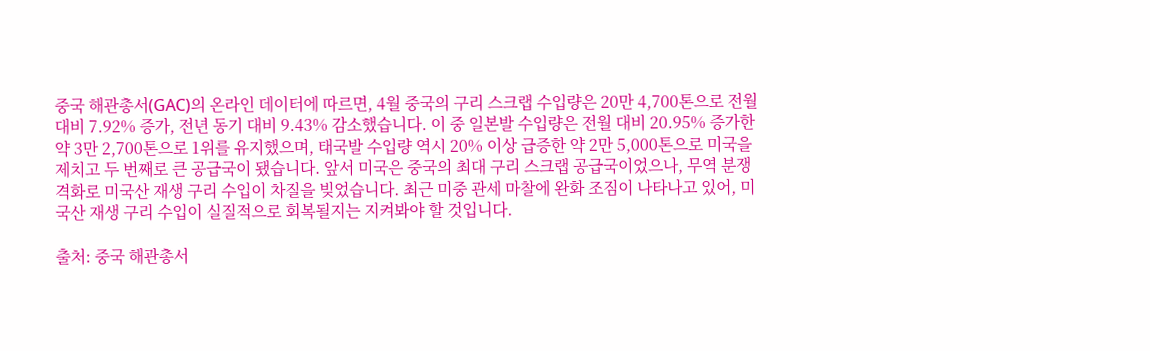중국 해관총서(GAC)의 온라인 데이터에 따르면, 4월 중국의 구리 스크랩 수입량은 20만 4,700톤으로 전월 대비 7.92% 증가, 전년 동기 대비 9.43% 감소했습니다. 이 중 일본발 수입량은 전월 대비 20.95% 증가한 약 3만 2,700톤으로 1위를 유지했으며, 태국발 수입량 역시 20% 이상 급증한 약 2만 5,000톤으로 미국을 제치고 두 번째로 큰 공급국이 됐습니다. 앞서 미국은 중국의 최대 구리 스크랩 공급국이었으나, 무역 분쟁 격화로 미국산 재생 구리 수입이 차질을 빚었습니다. 최근 미중 관세 마찰에 완화 조짐이 나타나고 있어, 미국산 재생 구리 수입이 실질적으로 회복될지는 지켜봐야 할 것입니다.

출처: 중국 해관총서